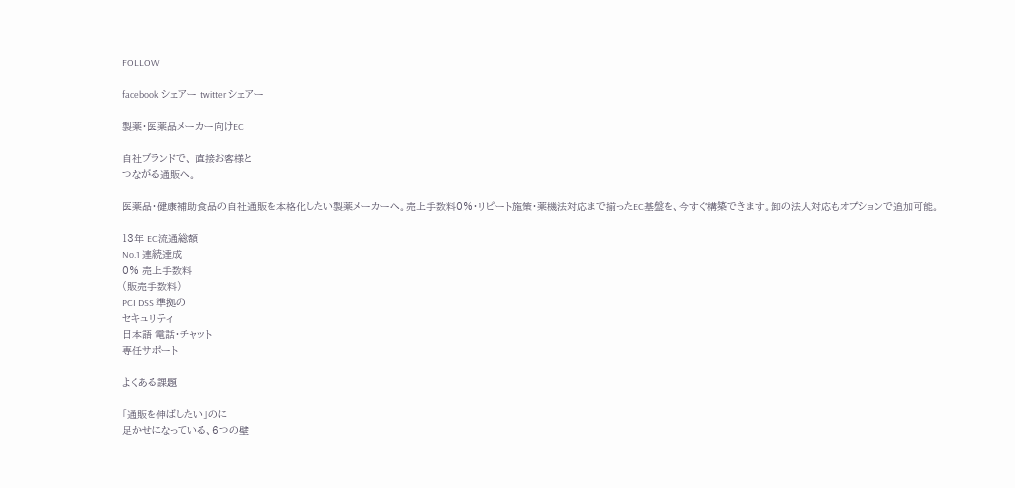FOLLOW

facebook シェアー twitter シェアー

製薬・医薬品メーカー向けEC

自社ブランドで、 直接お客様と
つながる通販へ。

医薬品・健康補助食品の自社通販を本格化したい製薬メーカーへ。売上手数料0%・リピート施策・薬機法対応まで揃ったEC基盤を、今すぐ構築できます。卸の法人対応もオプションで追加可能。

13年 EC流通総額
No.1 連続達成
0% 売上手数料
(販売手数料)
PCI DSS 準拠の
セキュリティ
日本語 電話・チャット
専任サポート

よくある課題

「通販を伸ばしたい」のに
足かせになっている、6つの壁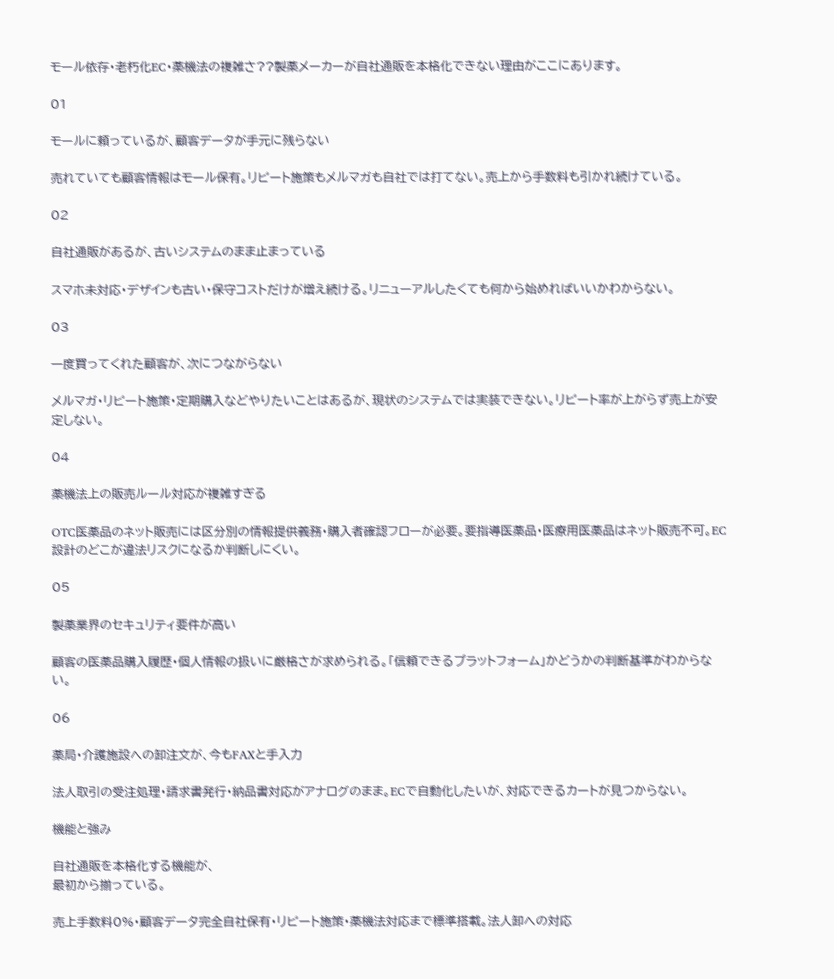モール依存・老朽化EC・薬機法の複雑さ??製薬メーカーが自社通販を本格化できない理由がここにあります。

01

モールに頼っているが、顧客データが手元に残らない

売れていても顧客情報はモール保有。リピート施策もメルマガも自社では打てない。売上から手数料も引かれ続けている。

02

自社通販があるが、古いシステムのまま止まっている

スマホ未対応・デザインも古い・保守コストだけが増え続ける。リニューアルしたくても何から始めればいいかわからない。

03

一度買ってくれた顧客が、次につながらない

メルマガ・リピート施策・定期購入などやりたいことはあるが、現状のシステムでは実装できない。リピート率が上がらず売上が安定しない。

04

薬機法上の販売ルール対応が複雑すぎる

OTC医薬品のネット販売には区分別の情報提供義務・購入者確認フローが必要。要指導医薬品・医療用医薬品はネット販売不可。EC設計のどこが違法リスクになるか判断しにくい。

05

製薬業界のセキュリティ要件が高い

顧客の医薬品購入履歴・個人情報の扱いに厳格さが求められる。「信頼できるプラットフォーム」かどうかの判断基準がわからない。

06

薬局・介護施設への卸注文が、今もFAXと手入力

法人取引の受注処理・請求書発行・納品書対応がアナログのまま。ECで自動化したいが、対応できるカートが見つからない。

機能と強み

自社通販を本格化する機能が、
最初から揃っている。

売上手数料0%・顧客データ完全自社保有・リピート施策・薬機法対応まで標準搭載。法人卸への対応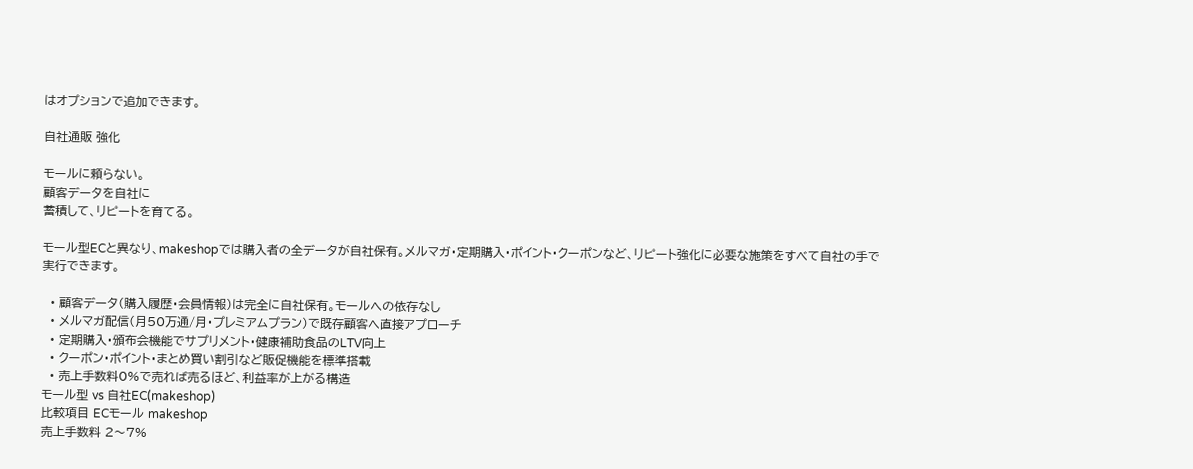はオプションで追加できます。

自社通販 強化

モールに頼らない。
顧客データを自社に
蓄積して、リピートを育てる。

モール型ECと異なり、makeshopでは購入者の全データが自社保有。メルマガ・定期購入・ポイント・クーポンなど、リピート強化に必要な施策をすべて自社の手で実行できます。

  • 顧客データ(購入履歴・会員情報)は完全に自社保有。モールへの依存なし
  • メルマガ配信(月50万通/月・プレミアムプラン)で既存顧客へ直接アプローチ
  • 定期購入・頒布会機能でサプリメント・健康補助食品のLTV向上
  • クーポン・ポイント・まとめ買い割引など販促機能を標準搭載
  • 売上手数料0%で売れば売るほど、利益率が上がる構造
モール型 vs 自社EC(makeshop)
比較項目 ECモール makeshop
売上手数料 2〜7%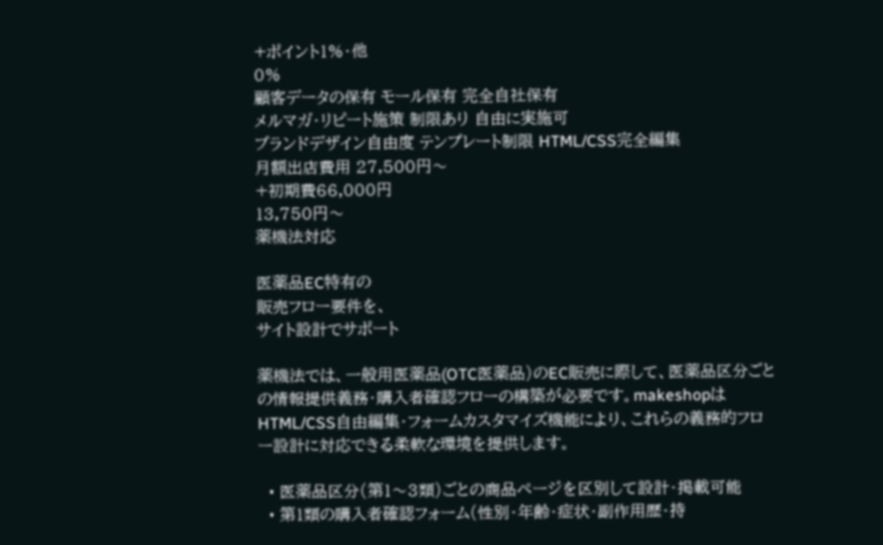+ポイント1%・他
0%
顧客データの保有 モール保有 完全自社保有
メルマガ・リピート施策 制限あり 自由に実施可
ブランドデザイン自由度 テンプレート制限 HTML/CSS完全編集
月額出店費用 27,500円〜
+初期費66,000円
13,750円〜
薬機法対応

医薬品EC特有の
販売フロー要件を、
サイト設計でサポート

薬機法では、一般用医薬品(OTC医薬品)のEC販売に際して、医薬品区分ごとの情報提供義務・購入者確認フローの構築が必要です。makeshopはHTML/CSS自由編集・フォームカスタマイズ機能により、これらの義務的フロー設計に対応できる柔軟な環境を提供します。

  • 医薬品区分(第1〜3類)ごとの商品ページを区別して設計・掲載可能
  • 第1類の購入者確認フォーム(性別・年齢・症状・副作用歴・持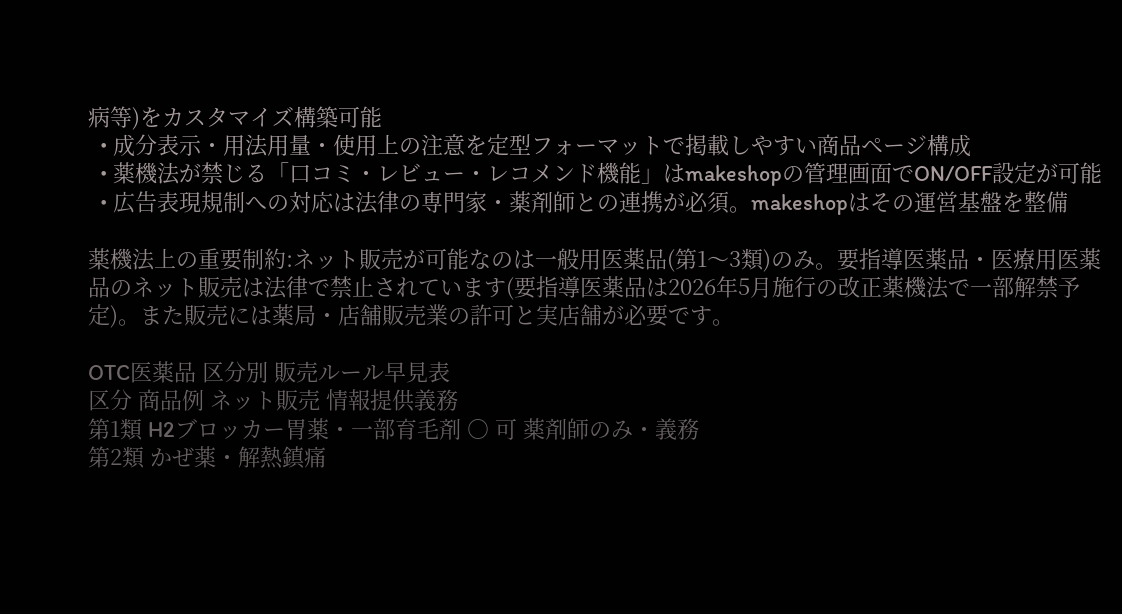病等)をカスタマイズ構築可能
  • 成分表示・用法用量・使用上の注意を定型フォーマットで掲載しやすい商品ページ構成
  • 薬機法が禁じる「口コミ・レビュー・レコメンド機能」はmakeshopの管理画面でON/OFF設定が可能
  • 広告表現規制への対応は法律の専門家・薬剤師との連携が必須。makeshopはその運営基盤を整備

薬機法上の重要制約:ネット販売が可能なのは一般用医薬品(第1〜3類)のみ。要指導医薬品・医療用医薬品のネット販売は法律で禁止されています(要指導医薬品は2026年5月施行の改正薬機法で一部解禁予定)。また販売には薬局・店舗販売業の許可と実店舗が必要です。

OTC医薬品 区分別 販売ルール早見表
区分 商品例 ネット販売 情報提供義務
第1類 H2ブロッカー胃薬・一部育毛剤 ○ 可 薬剤師のみ・義務
第2類 かぜ薬・解熱鎮痛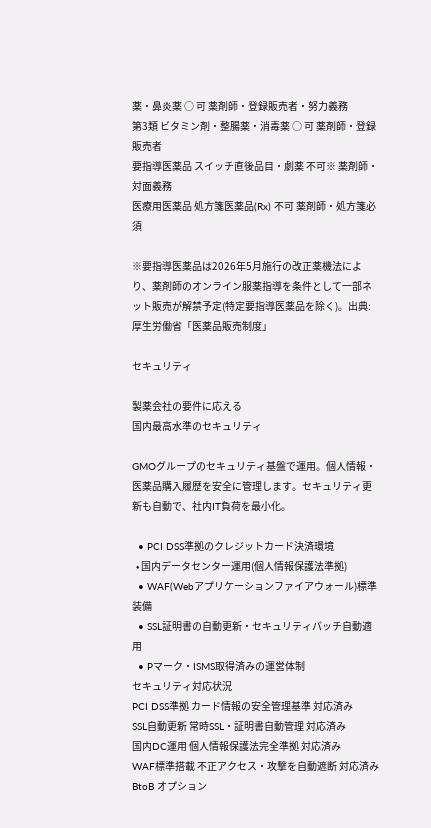薬・鼻炎薬 ○ 可 薬剤師・登録販売者・努力義務
第3類 ビタミン剤・整腸薬・消毒薬 ○ 可 薬剤師・登録販売者
要指導医薬品 スイッチ直後品目・劇薬 不可※ 薬剤師・対面義務
医療用医薬品 処方箋医薬品(Rx) 不可 薬剤師・処方箋必須

※要指導医薬品は2026年5月施行の改正薬機法により、薬剤師のオンライン服薬指導を条件として一部ネット販売が解禁予定(特定要指導医薬品を除く)。出典:厚生労働省「医薬品販売制度」

セキュリティ

製薬会社の要件に応える
国内最高水準のセキュリティ

GMOグループのセキュリティ基盤で運用。個人情報・医薬品購入履歴を安全に管理します。セキュリティ更新も自動で、社内IT負荷を最小化。

  • PCI DSS準拠のクレジットカード決済環境
  • 国内データセンター運用(個人情報保護法準拠)
  • WAF(Webアプリケーションファイアウォール)標準装備
  • SSL証明書の自動更新・セキュリティパッチ自動適用
  • Pマーク・ISMS取得済みの運営体制
セキュリティ対応状況
PCI DSS準拠 カード情報の安全管理基準 対応済み
SSL自動更新 常時SSL・証明書自動管理 対応済み
国内DC運用 個人情報保護法完全準拠 対応済み
WAF標準搭載 不正アクセス・攻撃を自動遮断 対応済み
BtoB オプション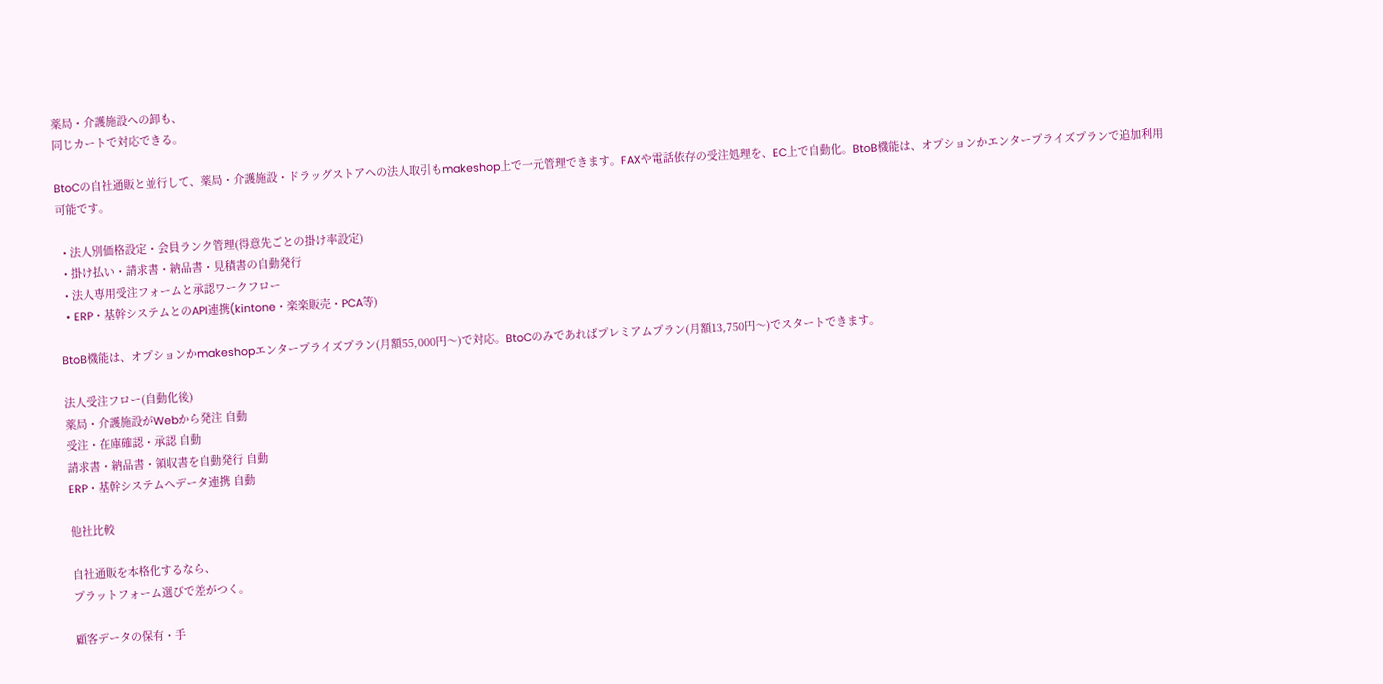薬局・介護施設への卸も、
同じカートで対応できる。

BtoCの自社通販と並行して、薬局・介護施設・ドラッグストアへの法人取引もmakeshop上で一元管理できます。FAXや電話依存の受注処理を、EC上で自動化。BtoB機能は、オプションかエンタープライズプランで追加利用可能です。

  • 法人別価格設定・会員ランク管理(得意先ごとの掛け率設定)
  • 掛け払い・請求書・納品書・見積書の自動発行
  • 法人専用受注フォームと承認ワークフロー
  • ERP・基幹システムとのAPI連携(kintone・楽楽販売・PCA等)

BtoB機能は、オプションかmakeshopエンタープライズプラン(月額55,000円〜)で対応。BtoCのみであればプレミアムプラン(月額13,750円〜)でスタートできます。

法人受注フロー(自動化後)
薬局・介護施設がWebから発注 自動
受注・在庫確認・承認 自動
請求書・納品書・領収書を自動発行 自動
ERP・基幹システムへデータ連携 自動

他社比較

自社通販を本格化するなら、
プラットフォーム選びで差がつく。

顧客データの保有・手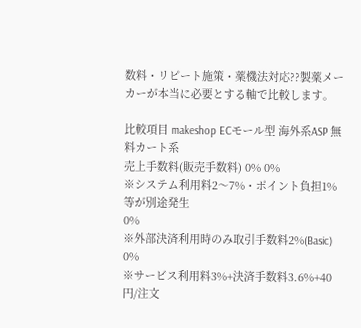数料・リピート施策・薬機法対応??製薬メーカーが本当に必要とする軸で比較します。

比較項目 makeshop ECモール型 海外系ASP 無料カート系
売上手数料(販売手数料) 0% 0%
※システム利用料2〜7%・ポイント負担1%等が別途発生
0%
※外部決済利用時のみ取引手数料2%(Basic)
0%
※サービス利用料3%+決済手数料3.6%+40円/注文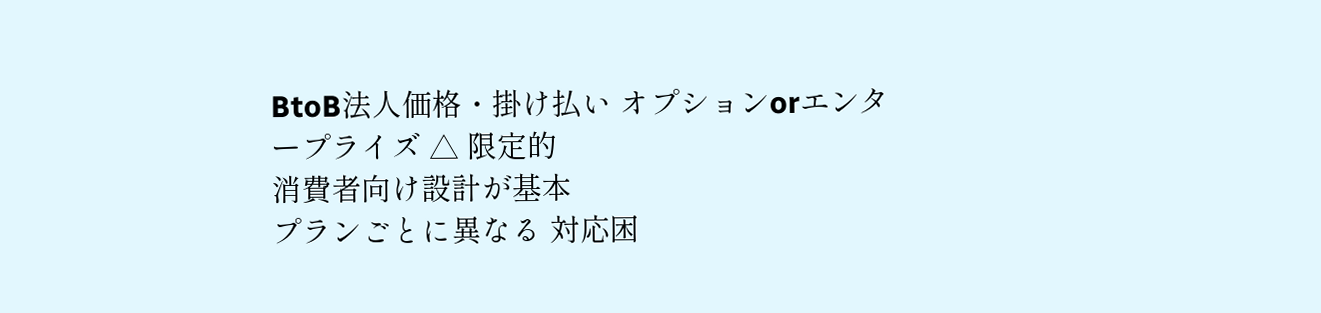BtoB法人価格・掛け払い オプションorエンタープライズ △ 限定的
消費者向け設計が基本
プランごとに異なる 対応困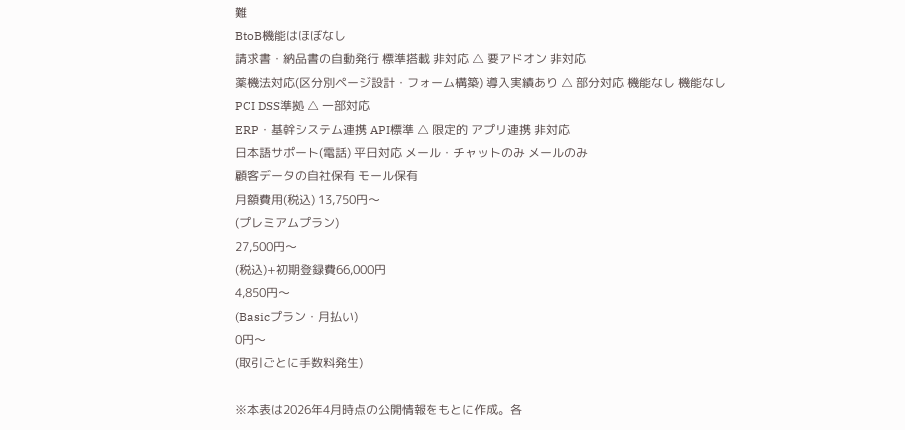難
BtoB機能はほぼなし
請求書・納品書の自動発行 標準搭載 非対応 △ 要アドオン 非対応
薬機法対応(区分別ページ設計・フォーム構築) 導入実績あり △ 部分対応 機能なし 機能なし
PCI DSS準拠 △ 一部対応
ERP・基幹システム連携 API標準 △ 限定的 アプリ連携 非対応
日本語サポート(電話) 平日対応 メール・チャットのみ メールのみ
顧客データの自社保有 モール保有
月額費用(税込) 13,750円〜
(プレミアムプラン)
27,500円〜
(税込)+初期登録費66,000円
4,850円〜
(Basicプラン・月払い)
0円〜
(取引ごとに手数料発生)

※本表は2026年4月時点の公開情報をもとに作成。各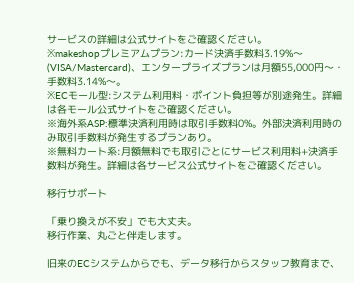サービスの詳細は公式サイトをご確認ください。
※makeshopプレミアムプラン:カード決済手数料3.19%〜(VISA/Mastercard)、エンタープライズプランは月額55,000円〜・手数料3.14%〜。
※ECモール型:システム利用料・ポイント負担等が別途発生。詳細は各モール公式サイトをご確認ください。
※海外系ASP:標準決済利用時は取引手数料0%。外部決済利用時のみ取引手数料が発生するプランあり。
※無料カート系:月額無料でも取引ごとにサービス利用料+決済手数料が発生。詳細は各サービス公式サイトをご確認ください。

移行サポート

「乗り換えが不安」でも大丈夫。
移行作業、丸ごと伴走します。

旧来のECシステムからでも、データ移行からスタッフ教育まで、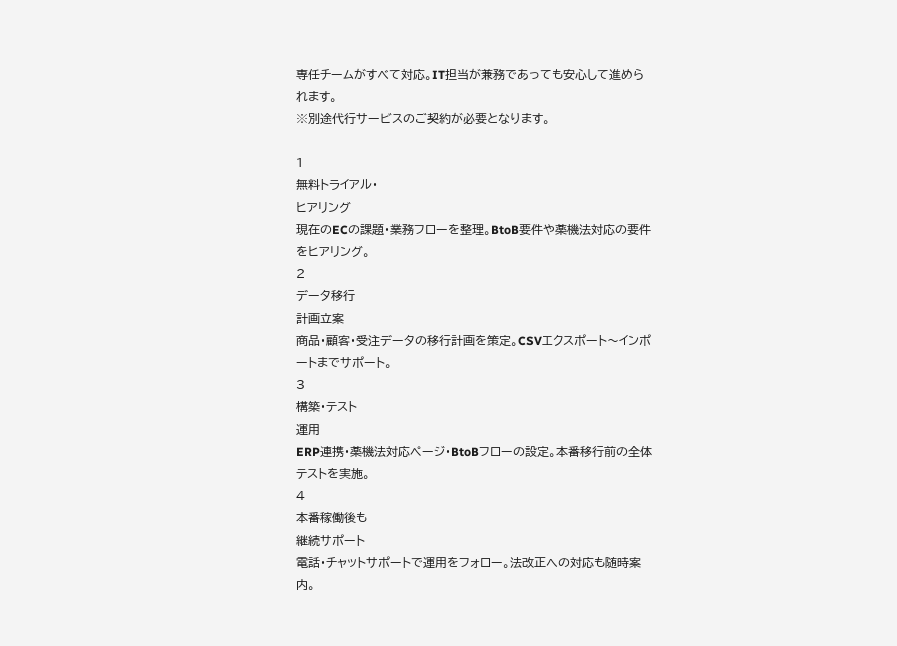専任チームがすべて対応。IT担当が兼務であっても安心して進められます。
※別途代行サービスのご契約が必要となります。

1
無料トライアル・
ヒアリング
現在のECの課題・業務フローを整理。BtoB要件や薬機法対応の要件をヒアリング。
2
データ移行
計画立案
商品・顧客・受注データの移行計画を策定。CSVエクスポート〜インポートまでサポート。
3
構築・テスト
運用
ERP連携・薬機法対応ページ・BtoBフローの設定。本番移行前の全体テストを実施。
4
本番稼働後も
継続サポート
電話・チャットサポートで運用をフォロー。法改正への対応も随時案内。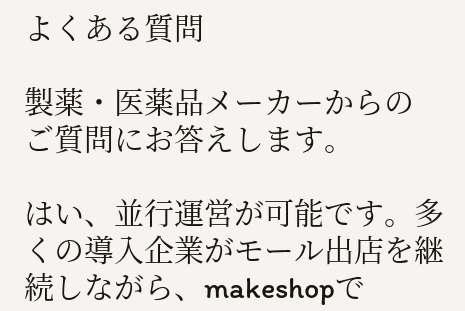よくある質問

製薬・医薬品メーカーからの
ご質問にお答えします。

はい、並行運営が可能です。多くの導入企業がモール出店を継続しながら、makeshopで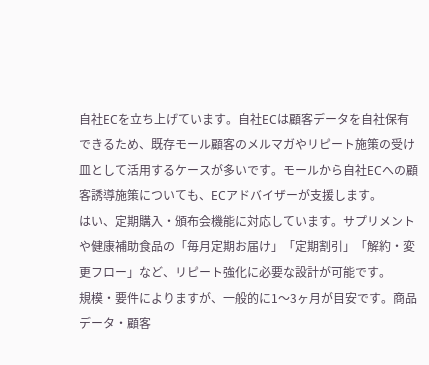自社ECを立ち上げています。自社ECは顧客データを自社保有できるため、既存モール顧客のメルマガやリピート施策の受け皿として活用するケースが多いです。モールから自社ECへの顧客誘導施策についても、ECアドバイザーが支援します。
はい、定期購入・頒布会機能に対応しています。サプリメントや健康補助食品の「毎月定期お届け」「定期割引」「解約・変更フロー」など、リピート強化に必要な設計が可能です。
規模・要件によりますが、一般的に1〜3ヶ月が目安です。商品データ・顧客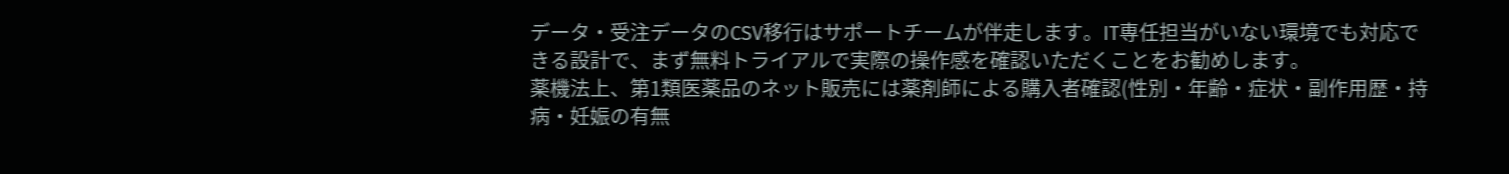データ・受注データのCSV移行はサポートチームが伴走します。IT専任担当がいない環境でも対応できる設計で、まず無料トライアルで実際の操作感を確認いただくことをお勧めします。
薬機法上、第1類医薬品のネット販売には薬剤師による購入者確認(性別・年齢・症状・副作用歴・持病・妊娠の有無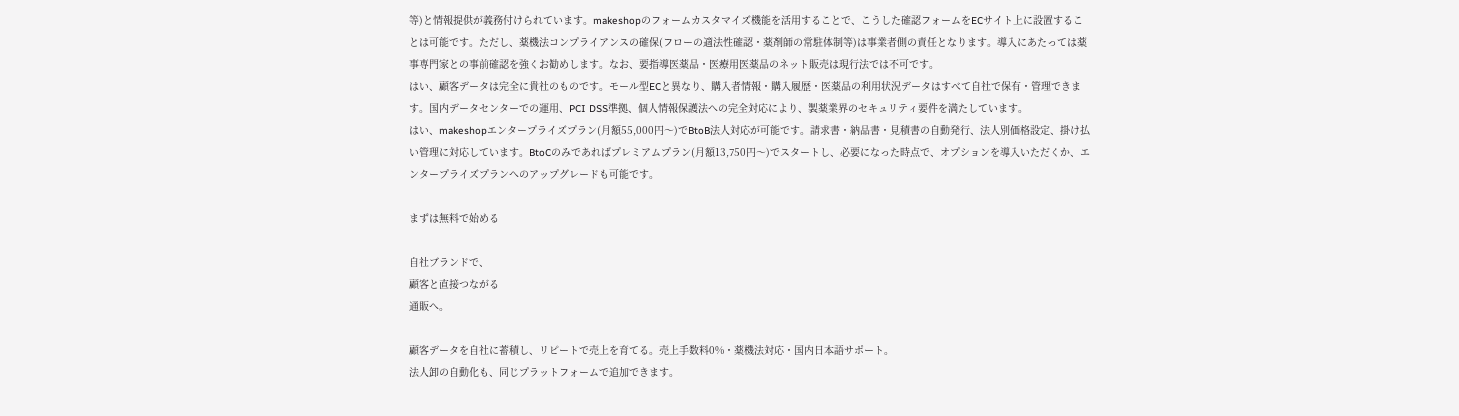等)と情報提供が義務付けられています。makeshopのフォームカスタマイズ機能を活用することで、こうした確認フォームをECサイト上に設置することは可能です。ただし、薬機法コンプライアンスの確保(フローの適法性確認・薬剤師の常駐体制等)は事業者側の責任となります。導入にあたっては薬事専門家との事前確認を強くお勧めします。なお、要指導医薬品・医療用医薬品のネット販売は現行法では不可です。
はい、顧客データは完全に貴社のものです。モール型ECと異なり、購入者情報・購入履歴・医薬品の利用状況データはすべて自社で保有・管理できます。国内データセンターでの運用、PCI DSS準拠、個人情報保護法への完全対応により、製薬業界のセキュリティ要件を満たしています。
はい、makeshopエンタープライズプラン(月額55,000円〜)でBtoB法人対応が可能です。請求書・納品書・見積書の自動発行、法人別価格設定、掛け払い管理に対応しています。BtoCのみであればプレミアムプラン(月額13,750円〜)でスタートし、必要になった時点で、オプションを導入いただくか、エンタープライズプランへのアップグレードも可能です。

まずは無料で始める

自社ブランドで、
顧客と直接つながる
通販へ。

顧客データを自社に蓄積し、リピートで売上を育てる。売上手数料0%・薬機法対応・国内日本語サポート。
法人卸の自動化も、同じプラットフォームで追加できます。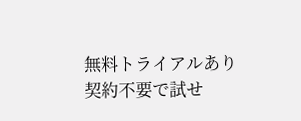無料トライアルあり
契約不要で試せ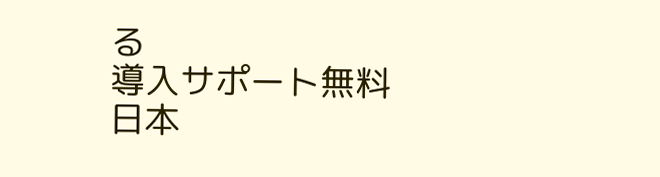る
導入サポート無料
日本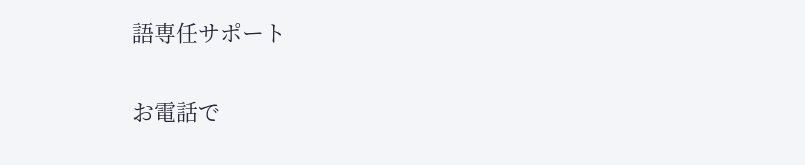語専任サポート

お電話で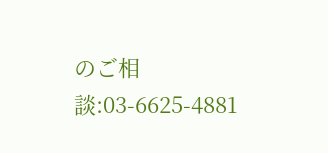のご相談:03-6625-4881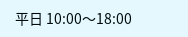平日 10:00〜18:00